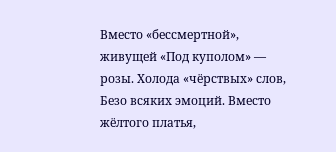Вместо «бессмертной», живущей «Под куполом» — розы. Холода «чёрствых» слов, Безо всяких эмоций. Вместо жёлтого платья,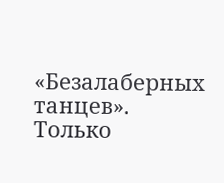«Безалаберных танцев». Только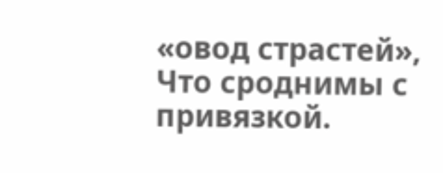«овод страстей», Что сроднимы с привязкой.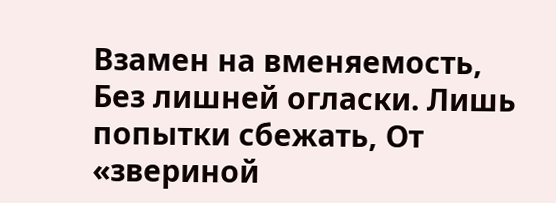Взамен на вменяемость, Без лишней огласки. Лишь попытки сбежать, От «звериной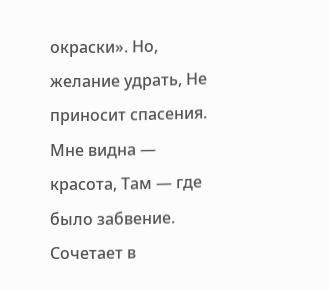окраски». Но, желание удрать, Не приносит спасения. Мне видна — красота, Там — где было забвение. Сочетает в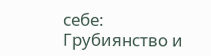себе: Грубиянство и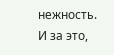нежность. И за это,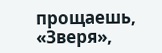прощаешь, «Зверя»,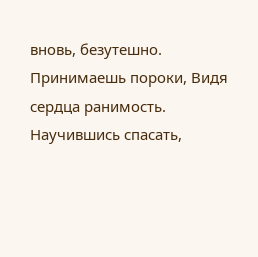вновь, безутешно. Принимаешь пороки, Видя сердца ранимость. Научившись спасать,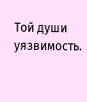Той души уязвимость.